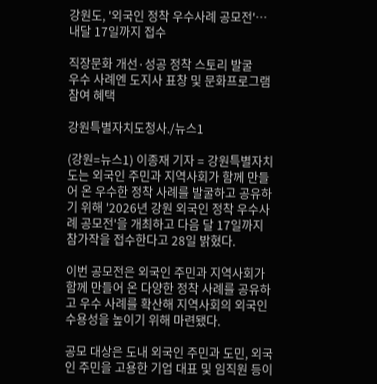강원도, '외국인 정착 우수사례 공모전'…내달 17일까지 접수

직장문화 개선·성공 정착 스토리 발굴
우수 사례엔 도지사 표창 및 문화프로그램 참여 혜택

강원특별자치도청사./뉴스1

(강원=뉴스1) 이종재 기자 = 강원특별자치도는 외국인 주민과 지역사회가 함께 만들어 온 우수한 정착 사례를 발굴하고 공유하기 위해 '2026년 강원 외국인 정착 우수사례 공모전'을 개최하고 다음 달 17일까지 참가작을 접수한다고 28일 밝혔다.

이번 공모전은 외국인 주민과 지역사회가 함께 만들어 온 다양한 정착 사례를 공유하고 우수 사례를 확산해 지역사회의 외국인 수용성을 높이기 위해 마련됐다.

공모 대상은 도내 외국인 주민과 도민, 외국인 주민을 고용한 기업 대표 및 임직원 등이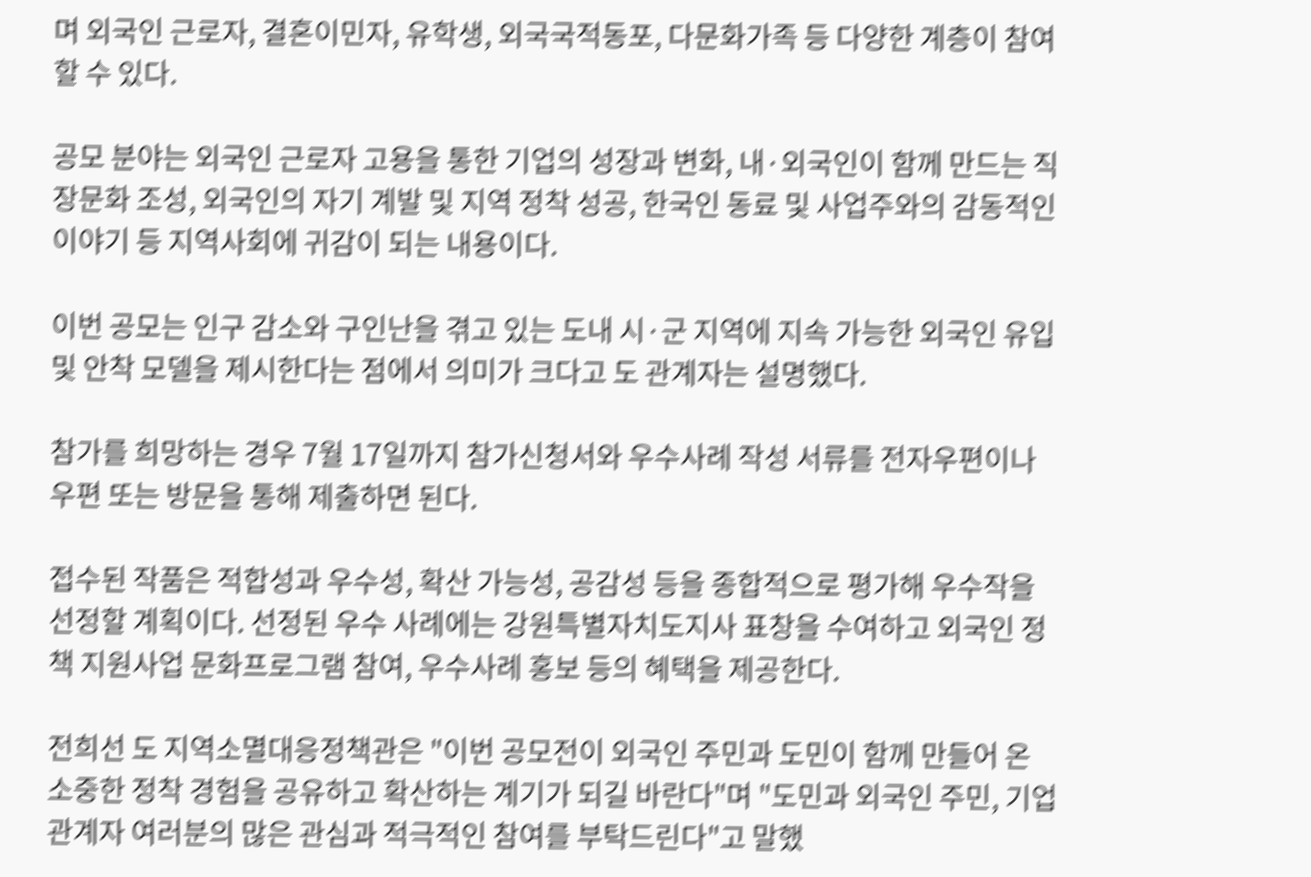며 외국인 근로자, 결혼이민자, 유학생, 외국국적동포, 다문화가족 등 다양한 계층이 참여할 수 있다.

공모 분야는 외국인 근로자 고용을 통한 기업의 성장과 변화, 내·외국인이 함께 만드는 직장문화 조성, 외국인의 자기 계발 및 지역 정착 성공, 한국인 동료 및 사업주와의 감동적인 이야기 등 지역사회에 귀감이 되는 내용이다.

이번 공모는 인구 감소와 구인난을 겪고 있는 도내 시·군 지역에 지속 가능한 외국인 유입 및 안착 모델을 제시한다는 점에서 의미가 크다고 도 관계자는 설명했다.

참가를 희망하는 경우 7월 17일까지 참가신청서와 우수사례 작성 서류를 전자우편이나 우편 또는 방문을 통해 제출하면 된다.

접수된 작품은 적합성과 우수성, 확산 가능성, 공감성 등을 종합적으로 평가해 우수작을 선정할 계획이다. 선정된 우수 사례에는 강원특별자치도지사 표창을 수여하고 외국인 정책 지원사업 문화프로그램 참여, 우수사례 홍보 등의 혜택을 제공한다.

전희선 도 지역소멸대응정책관은 "이번 공모전이 외국인 주민과 도민이 함께 만들어 온 소중한 정착 경험을 공유하고 확산하는 계기가 되길 바란다"며 "도민과 외국인 주민, 기업 관계자 여러분의 많은 관심과 적극적인 참여를 부탁드린다"고 말했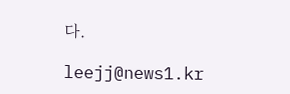다.

leejj@news1.kr